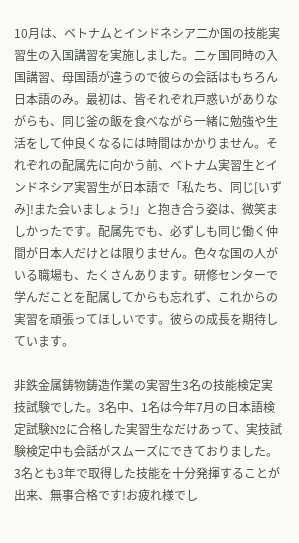10月は、ベトナムとインドネシア二か国の技能実習生の入国講習を実施しました。二ヶ国同時の入国講習、母国語が違うので彼らの会話はもちろん日本語のみ。最初は、皆それぞれ戸惑いがありながらも、同じ釜の飯を食べながら一緒に勉強や生活をして仲良くなるには時間はかかりません。それぞれの配属先に向かう前、ベトナム実習生とインドネシア実習生が日本語で「私たち、同じ[いずみ]!また会いましょう!」と抱き合う姿は、微笑ましかったです。配属先でも、必ずしも同じ働く仲間が日本人だけとは限りません。色々な国の人がいる職場も、たくさんあります。研修センターで学んだことを配属してからも忘れず、これからの実習を頑張ってほしいです。彼らの成長を期待しています。

非鉄金属鋳物鋳造作業の実習生3名の技能検定実技試験でした。3名中、1名は今年7月の日本語検定試験N2に合格した実習生なだけあって、実技試験検定中も会話がスムーズにできておりました。3名とも3年で取得した技能を十分発揮することが出来、無事合格です!お疲れ様でし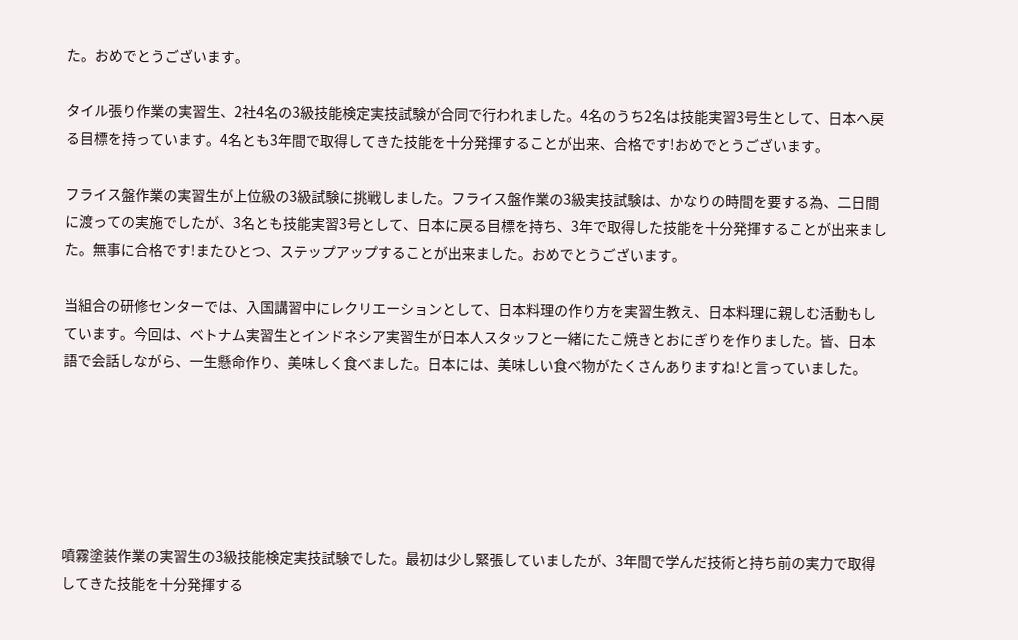た。おめでとうございます。

タイル張り作業の実習生、2社4名の3級技能検定実技試験が合同で行われました。4名のうち2名は技能実習3号生として、日本へ戻る目標を持っています。4名とも3年間で取得してきた技能を十分発揮することが出来、合格です!おめでとうございます。

フライス盤作業の実習生が上位級の3級試験に挑戦しました。フライス盤作業の3級実技試験は、かなりの時間を要する為、二日間に渡っての実施でしたが、3名とも技能実習3号として、日本に戻る目標を持ち、3年で取得した技能を十分発揮することが出来ました。無事に合格です!またひとつ、ステップアップすることが出来ました。おめでとうございます。

当組合の研修センターでは、入国講習中にレクリエーションとして、日本料理の作り方を実習生教え、日本料理に親しむ活動もしています。今回は、ベトナム実習生とインドネシア実習生が日本人スタッフと一緒にたこ焼きとおにぎりを作りました。皆、日本語で会話しながら、一生懸命作り、美味しく食べました。日本には、美味しい食べ物がたくさんありますね!と言っていました。






噴霧塗装作業の実習生の3級技能検定実技試験でした。最初は少し緊張していましたが、3年間で学んだ技術と持ち前の実力で取得してきた技能を十分発揮する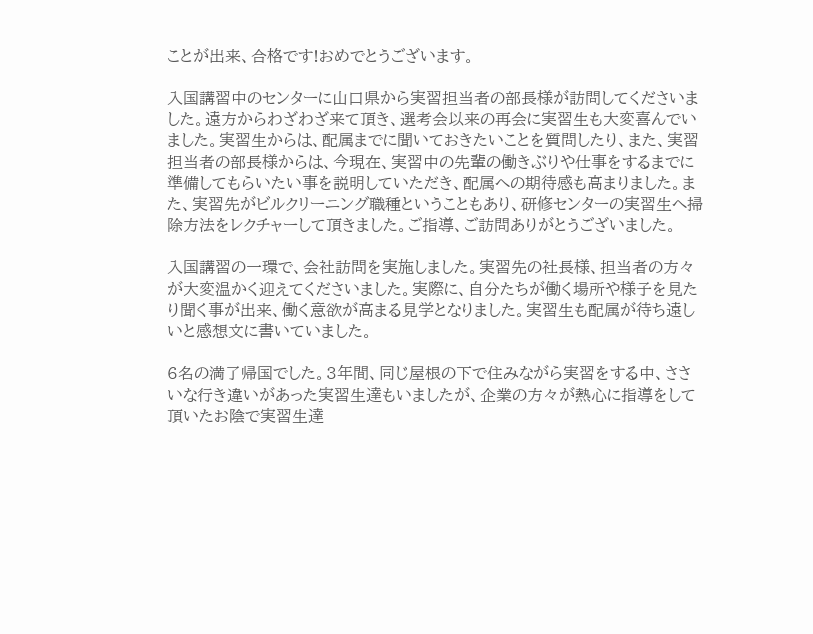ことが出来、合格です!おめでとうございます。

入国講習中のセンターに山口県から実習担当者の部長様が訪問してくださいました。遠方からわざわざ来て頂き、選考会以来の再会に実習生も大変喜んでいました。実習生からは、配属までに聞いておきたいことを質問したり、また、実習担当者の部長様からは、今現在、実習中の先輩の働きぶりや仕事をするまでに準備してもらいたい事を説明していただき、配属への期待感も高まりました。また、実習先がビルクリーニング職種ということもあり、研修センターの実習生へ掃除方法をレクチャーして頂きました。ご指導、ご訪問ありがとうございました。

入国講習の一環で、会社訪問を実施しました。実習先の社長様、担当者の方々が大変温かく迎えてくださいました。実際に、自分たちが働く場所や様子を見たり聞く事が出来、働く意欲が高まる見学となりました。実習生も配属が待ち遠しいと感想文に書いていました。

6名の満了帰国でした。3年間、同じ屋根の下で住みながら実習をする中、ささいな行き違いがあった実習生達もいましたが、企業の方々が熱心に指導をして頂いたお陰で実習生達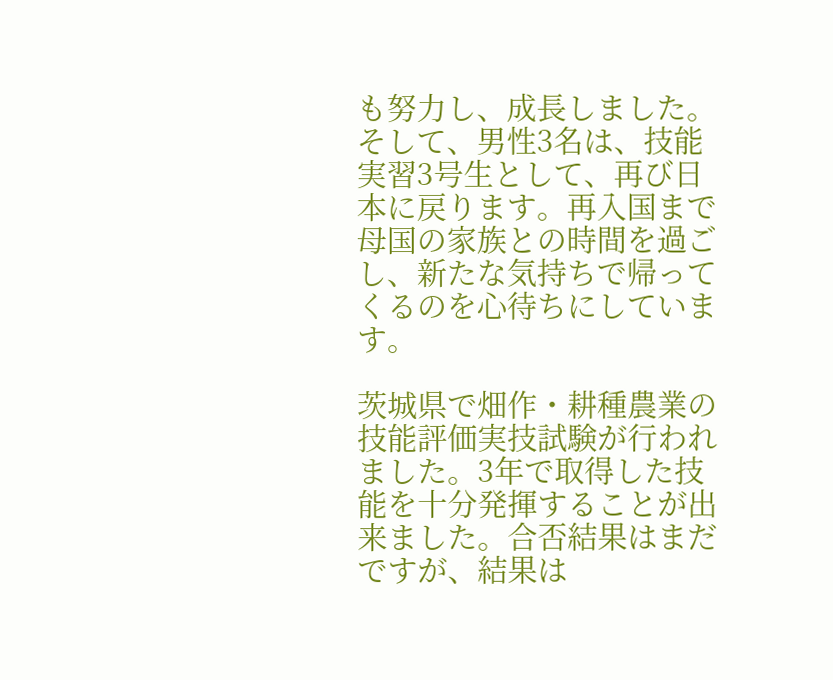も努力し、成長しました。そして、男性3名は、技能実習3号生として、再び日本に戻ります。再入国まで母国の家族との時間を過ごし、新たな気持ちで帰ってくるのを心待ちにしています。

茨城県で畑作・耕種農業の技能評価実技試験が行われました。3年で取得した技能を十分発揮することが出来ました。合否結果はまだですが、結果は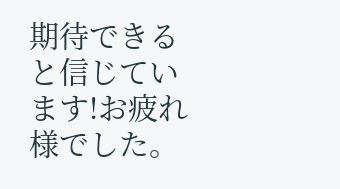期待できると信じています!お疲れ様でした。